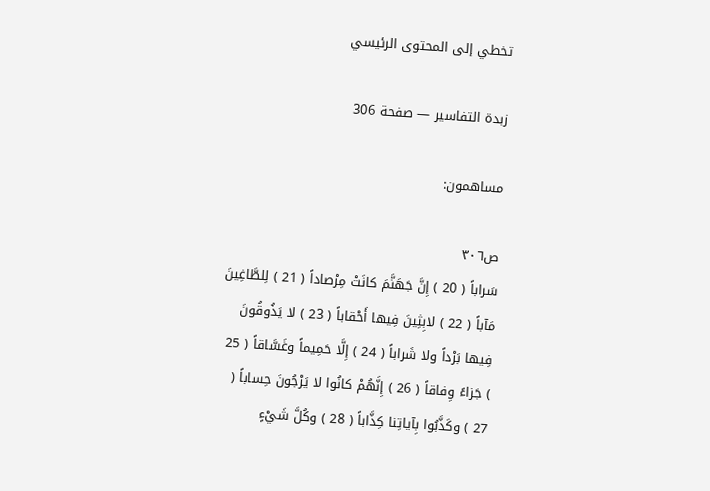تخطي إلى المحتوى الرئيسي

زبدة التفاسير — صفحة 306

مساهمون:

ص٣٠٦
سَراباً ( 20 ) إِنَّ جَهَنَّمَ كانَتْ مِرْصاداً ( 21 ) لِلطَّاغِينَ مَآباً ( 22 ) لابِثِينَ فِيها أَحْقاباً ( 23 ) لا يَذُوقُونَ فِيها بَرْداً ولا شَراباً ( 24 ) إِلَّا حَمِيماً وغَسَّاقاً ( 25 ) جَزاءً وِفاقاً ( 26 ) إِنَّهُمْ كانُوا لا يَرْجُونَ حِساباً ( 27 ) وكَذَّبُوا بِآياتِنا كِذَّاباً ( 28 ) وكُلَّ شَيْءٍ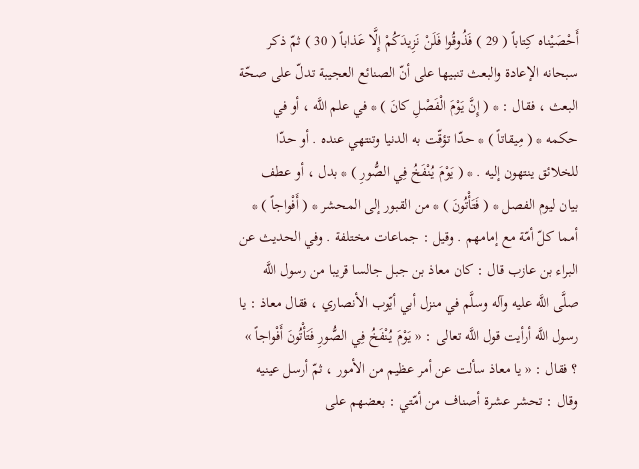أَحْصَيْناه كِتاباً ( 29 ) فَذُوقُوا فَلَنْ نَزِيدَكُمْ إِلَّا عَذاباً ( 30 ) ثمّ ذكر سبحانه الإعادة والبعث تنبيها على أنّ الصنائع العجيبة تدلّ على صحّة البعث ، فقال : * ( إِنَّ يَوْمَ الْفَصْلِ كانَ ) * في علم اللَّه ، أو في حكمه * ( مِيقاتاً ) * حدّا تؤقّت به الدنيا وتنتهي عنده . أو حدّا للخلائق ينتهون إليه . * ( يَوْمَ يُنْفَخُ فِي الصُّورِ ) * بدل ، أو عطف بيان ليوم الفصل * ( فَتَأْتُونَ ) * من القبور إلى المحشر * ( أَفْواجاً ) * أمما كلّ أمّة مع إمامهم . وقيل : جماعات مختلفة . وفي الحديث عن البراء بن عازب قال : كان معاذ بن جبل جالسا قريبا من رسول اللَّه صلَّى اللَّه عليه وآله وسلَّم في منزل أبي أيّوب الأنصاري ، فقال معاذ : يا رسول اللَّه أرأيت قول اللَّه تعالى : « يَوْمَ يُنْفَخُ فِي الصُّورِ فَتَأْتُونَ أَفْواجاً » ؟ فقال : « يا معاذ سألت عن أمر عظيم من الأمور ، ثمّ أرسل عينيه وقال : تحشر عشرة أصناف من أمّتي : بعضهم على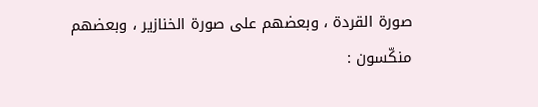صورة القردة ، وبعضهم على صورة الخنازير ، وبعضهم منكّسون :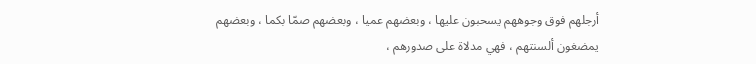أرجلهم فوق وجوههم يسحبون عليها ، وبعضهم عميا ، وبعضهم صمّا بكما ، وبعضهم يمضغون ألسنتهم ، فهي مدلاة على صدورهم ،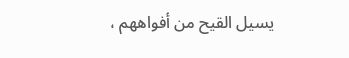يسيل القيح من أفواههم ،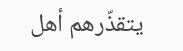يتقذّرهم أهل